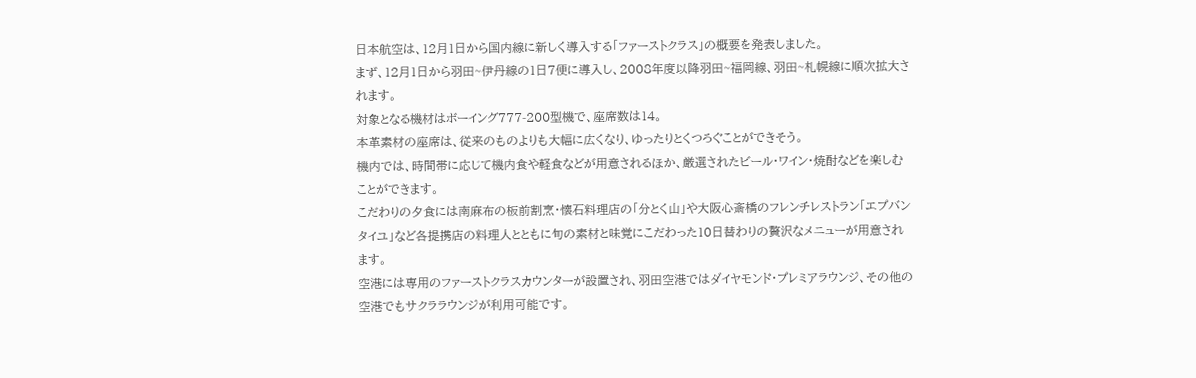日本航空は、12月1日から国内線に新しく導入する「ファーストクラス」の概要を発表しました。
まず、12月1日から羽田~伊丹線の1日7便に導入し、2008年度以降羽田~福岡線、羽田~札幌線に順次拡大されます。
対象となる機材はボーイング777-200型機で、座席数は14。
本革素材の座席は、従来のものよりも大幅に広くなり、ゆったりとくつろぐことができそう。
機内では、時間帯に応じて機内食や軽食などが用意されるほか、厳選されたビール・ワイン・焼酎などを楽しむことができます。
こだわりの夕食には南麻布の板前割烹・懐石料理店の「分とく山」や大阪心斎橋のフレンチレストラン「エプバンタイユ」など各提携店の料理人とともに旬の素材と味覚にこだわった10日替わりの贅沢なメニューが用意されます。
空港には専用のファーストクラスカウンターが設置され、羽田空港ではダイヤモンド・プレミアラウンジ、その他の空港でもサクララウンジが利用可能です。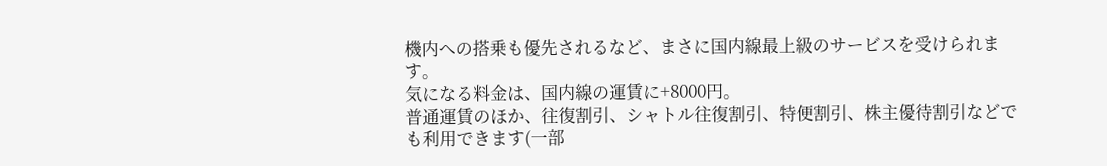機内への搭乗も優先されるなど、まさに国内線最上級のサービスを受けられます。
気になる料金は、国内線の運賃に+8000円。
普通運賃のほか、往復割引、シャトル往復割引、特便割引、株主優待割引などでも利用できます(一部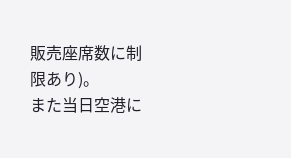販売座席数に制限あり)。
また当日空港に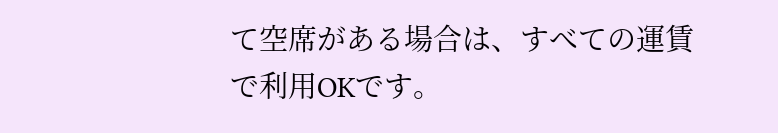て空席がある場合は、すべての運賃で利用OKです。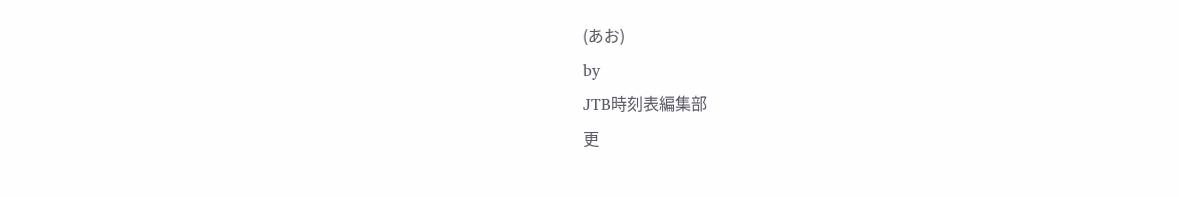(あお)
by
JTB時刻表編集部
更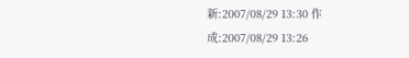新:2007/08/29 13:30 作成:2007/08/29 13:26